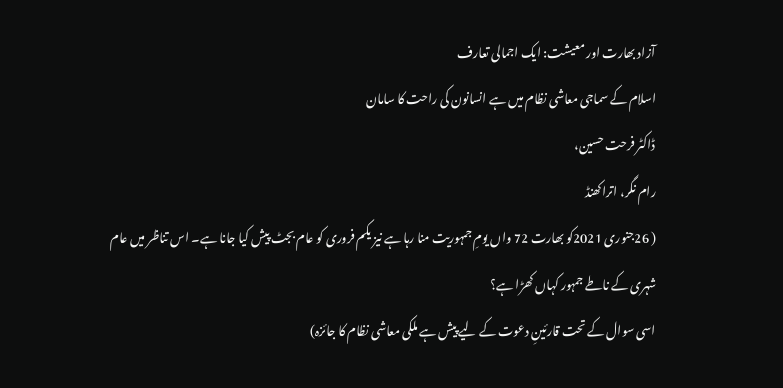آزاد بھارت اور معیشت: ایک اجمالی تعارف
اسلام کے سماجی معاشی نظام میں ہے انسانون کی راحت کا سامان
ڈاکٹر فرحت حسین،
رام نگر، اتراکھنڈ
( 26جنوری 2021کو بھارت 72 واں یومِ جمہوریت منا رہا ہے نیز یکم فروری کو عام بجٹ پیش کیا جانا ہے۔ اس تناظر میں عام شہری کے ناطے جمہور کہاں کھڑا ہے؟
اسی سوال کے تحت قارئینِ دعوت کے لیے پیش ہے ملکی معاشی نظام کا جائزہ)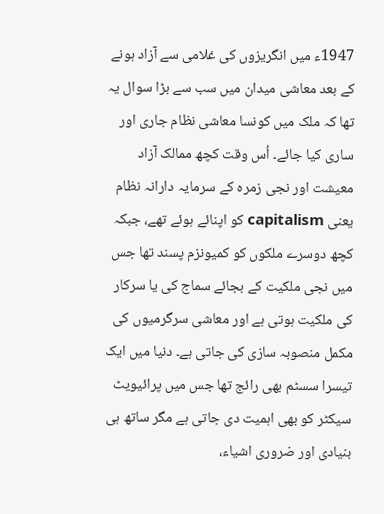1947ء میں انگریزوں کی غلامی سے آزاد ہونے کے بعد معاشی میدان میں سب سے بڑا سوال یہ تھا کہ ملک میں کونسا معاشی نظام جاری اور ساری کیا جائے۔ اُس وقت کچھ ممالک آزاد معیشت اور نجی زمرہ کے سرمایہ دارانہ نظام یعنی capitalism کو اپنائے ہوئے تھے، جبکہ کچھ دوسرے ملکوں کو کمیونزم پسند تھا جس میں نجی ملکیت کے بجائے سماج کی یا سرکار کی ملکیت ہوتی ہے اور معاشی سرگرمیوں کی مکمل منصوبہ سازی کی جاتی ہے۔ دنیا میں ایک تیسرا سسٹم بھی رائج تھا جس میں پرائیویٹ سیکٹر کو بھی اہمیت دی جاتی ہے مگر ساتھ ہی بنیادی اور ضروری اشیاء،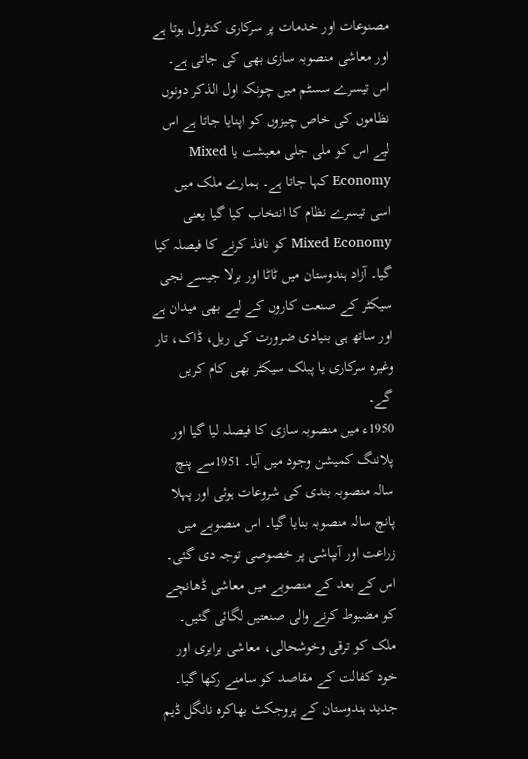مصنوعات اور خدمات پر سرکاری کنٹرول ہوتا ہے اور معاشی منصوبہ سازی بھی کی جاتی ہے۔ اس تیسرے سسٹم میں چونکہ اول الذکر دونوں نظاموں کی خاص چیزوں کو اپنایا جاتا ہے اس لیے اس کو ملی جلی معیشت یا Mixed Economy کہا جاتا ہے۔ ہمارے ملک میں اسی تیسرے نظام کا انتخاب کیا گیا یعنی Mixed Economy کو نافذ کرنے کا فیصلہ کیا گیا۔ آزاد ہندوستان میں ٹاٹا اور برلا جیسے نجی سیکٹر کے صنعت کاروں کے لیے بھی میدان ہے اور ساتھ ہی بنیادی ضرورت کی ریل، ڈاک، تار وغیرہ سرکاری یا پبلک سیکٹر بھی کام کریں گے۔
1950ء میں منصوبہ سازی کا فیصلہ لیا گیا اور پلاننگ کمیشن وجود میں آیا۔ 1951سے پنچ سالہ منصوبہ بندی کی شروعات ہوئی اور پہلا پانچ سالہ منصوبہ بنایا گیا۔ اس منصوبے میں زراعت اور آبپاشی پر خصوصی توجہ دی گئی۔ اس کے بعد کے منصوبے میں معاشی ڈھانچے کو مضبوط کرنے والی صنعتیں لگائی گئیں۔ ملک کو ترقی وخوشحالی، معاشی برابری اور خود کفالت کے مقاصد کو سامنے رکھا گیا۔ جدید ہندوستان کے پروجکٹ بھاکرہ نانگل ڈیم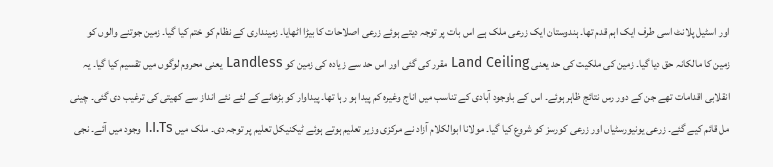اور اسٹیل پلانٹ اسی طرف ایک اہم قدم تھا۔ ہندوستان ایک زرعی ملک ہے اس بات پر توجہ دیتے ہوئے زرعی اصلاحات کا بیڑا اٹھایا۔ زمینداری کے نظام کو ختم کیا گیا۔ زمین جوتنے والوں کو زمین کا مالکانہ حق دیا گیا۔ زمین کی ملکیت کی حد یعنی Land Ceiling مقرر کی گئی اور اس حد سے زیادہ کی زمین کو Landless یعنی محروم لوگوں میں تقسیم کیا گیا۔ یہ انقلابی اقدامات تھے جن کے دور رس نتائج ظاہر ہوئے۔ اس کے باوجود آبادی کے تناسب میں اناج وغیرہ کم پیدا ہو رہا تھا۔ پیداوار کو بڑھانے کے لئے نئے انداز سے کھیتی کی ترغیب دی گئی۔ چینی مل قائم کیے گئے۔ زرعی یونیورسٹیاں اور زرعی کورسز کو شروع کیا گیا۔ مولانا ابوالکلام آزاد نے مرکزی وزیر تعلیم ہوتے ہوئے ٹیکنیکل تعلیم پر توجہ دی۔ ملک میں I.I.Ts وجود میں آئے۔ نجی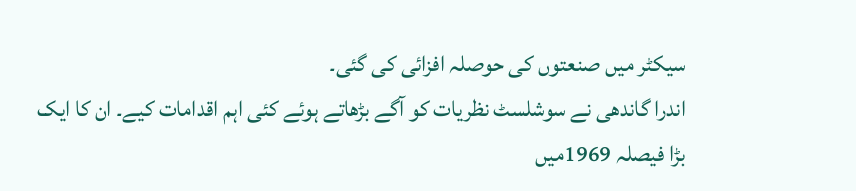سیکٹر میں صنعتوں کی حوصلہ افزائی کی گئی۔
اندرا گاندھی نے سوشلسٹ نظریات کو آگے بڑھاتے ہوئے کئی اہم اقدامات کیے۔ ان کا ایک بڑا فیصلہ 1969میں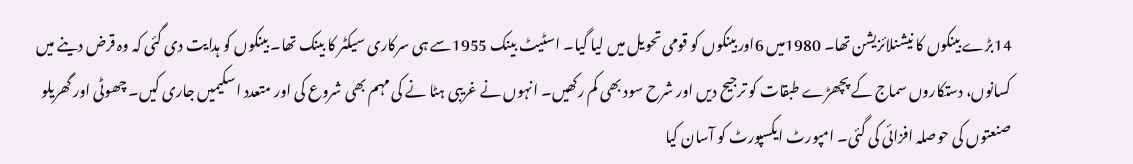14بڑے بینکوں کا نیشنلائزیشن تھا۔ 1980میں 6اور بینکوں کو قومی تحویل میں لیا گیا۔ اسٹیٹ بینک 1955سے ہی سرکاری سیکٹر کا بینک تھا۔ بینکوں کو ہدایت دی گئی کہ وہ قرض دینے میں کسانوں، دستکاروں سماج کے پچھڑے طبقات کو ترجیح دیں اور شرح سود بھی کم رکھیں۔ انہوں نے غریبی ہٹا نے کی مہم بھی شروع کی اور متعدد اسکیمیں جاری کیں۔ چھوٹی اور گھریلو صنعتوں کی حوصلہ افزائی کی گئی۔ امپورٹ ایکسپورٹ کو آسان کیا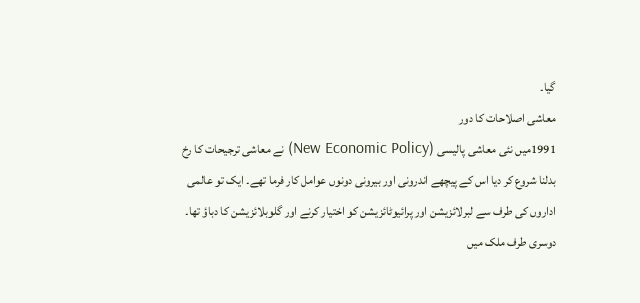گیا۔
معاشی اصلاحات کا دور
1991میں نئی معاشی پالیسی (New Economic Policy) نے معاشی ترجیحات کا رخ بدلنا شروع کر دیا اس کے پیچھے اندرونی اور بیرونی دونوں عوامل کار فرما تھے۔ ایک تو عالمی اداروں کی طرف سے لبرلائزیشن اور پرائیوٹائزیشن کو اختیار کرنے اور گلوبلائزیشن کا دباؤ تھا۔ دوسری طرف ملک میں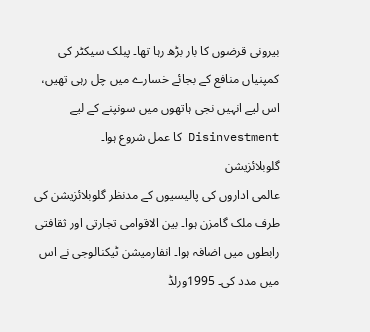بیرونی قرضوں کا بار بڑھ رہا تھا۔ پبلک سیکٹر کی کمپنیاں منافع کے بجائے خسارے میں چل رہی تھیں، اس لیے انہیں نجی ہاتھوں میں سونپنے کے لیے Disinvestment کا عمل شروع ہوا۔
گلوبلائزیشن
عالمی اداروں کی پالیسیوں کے مدنظر گلوبلائزیشن کی طرف ملک گامزن ہوا۔ بین الاقوامی تجارتی اور ثقافتی رابطوں میں اضافہ ہوا۔ انفارمیشن ٹیکنالوجی نے اس میں مدد کی۔ 1995ورلڈ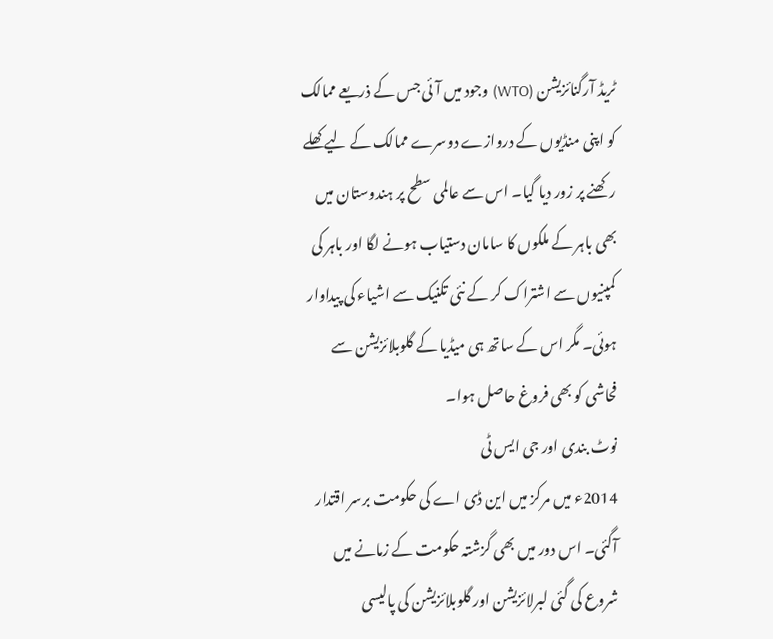ٹریڈ آرگنائزیشن (WTO) وجود میں آئی جس کے ذریعے ممالک کو اپنی منڈیوں کے دروازے دوسرے ممالک کے لیے کھلے رکھنے پر زور دیا گیا۔ اس سے عالمی سطح پر ہندوستان میں بھی باہر کے ملکوں کا سامان دستیاب ہونے لگا اور باہر کی کمپنیوں سے اشتراک کر کے نئی تکنیک سے اشیاء کی پیداوار ہوئی۔ مگر اس کے ساتھ ہی میڈیا کے گلوبلائزیشن سے فحاشی کو بھی فروغ حاصل ہوا۔
نوٹ بندی اور جی ایس ٹی
2014ء میں مرکز میں این ڈی اے کی حکومت برسر اقتدار آگئی۔ اس دور میں بھی گزشتہ حکومت کے زمانے میں شروع کی گئی لبرلائزیشن اور گلوبلائزیشن کی پالیسی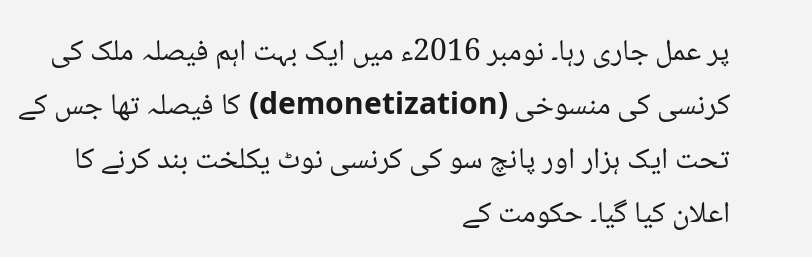پر عمل جاری رہا۔ نومبر 2016ء میں ایک بہت اہم فیصلہ ملک کی کرنسی کی منسوخی (demonetization) کا فیصلہ تھا جس کے تحت ایک ہزار اور پانچ سو کی کرنسی نوٹ یکلخت بند کرنے کا اعلان کیا گیا۔ حکومت کے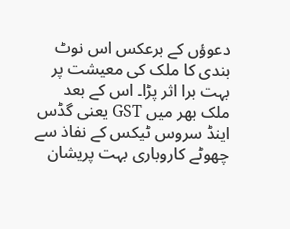دعوؤں کے برعکس اس نوٹ بندی کا ملک کی معیشت پر بہت برا اثر پڑا۔ اس کے بعد ملک بھر میں GST یعنی گڈس اینڈ سروس ٹیکس کے نفاذ سے چھوٹے کاروباری بہت پریشان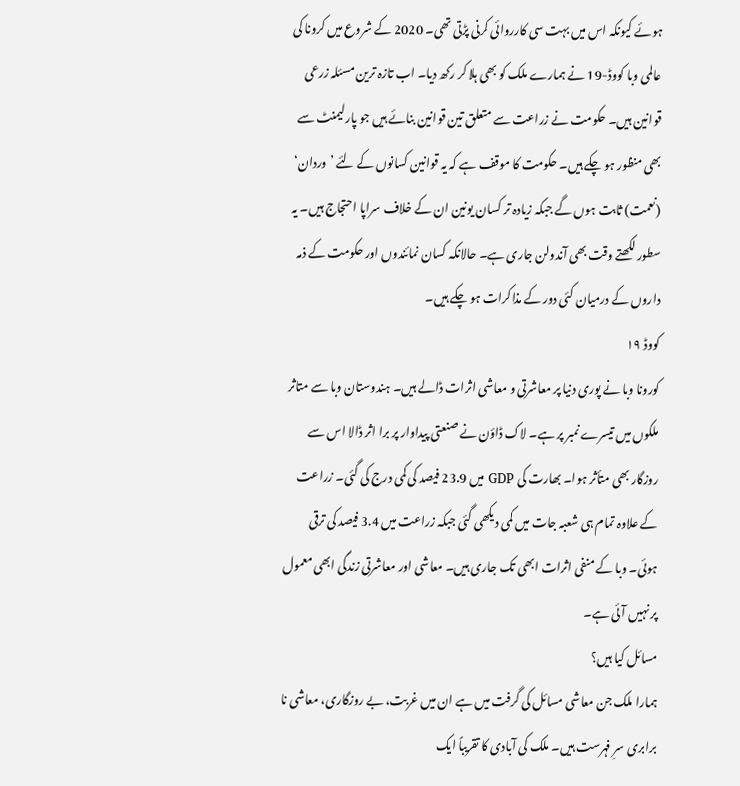ہوئے کیونکہ اس میں بہت سی کارروائی کرنی پڑتی تھی۔ 2020 کے شروع میں کرونا کی عالمی وبا کووڈ-19 نے ہمارے ملک کو بھی ہلا کر رکھ دیا۔ اب تازہ ترین مسئلہ زرعی قوانین ہیں۔ حکومت نے زراعت سے متعلق تین قوانین بنائے ہیں جو پارلیمنٹ سے بھی منظور ہو چکے ہیں۔ حکومت کا موقف ہے کہ یہ قوانین کسانوں کے لئے ’وردان‘ (نعمت) ثابت ہوں گے جبکہ زیادہ تر کسان یونین ان کے خلاف سراپا احتجاج ہیں۔ یہ سطور لکھتے وقت بھی آندولن جاری ہے۔ حالانکہ کسان نمائندوں اور حکومت کے ذمہ داروں کے درمیان کئی دور کے مذاکرات ہو چکے ہیں۔
کووڈ ۱۹
کورونا وبا نے پوری دنیا پر معاشرتی و معاشی اثرات ڈالے ہیں۔ ہندوستان وبا سے متاثر ملکوں میں تیسرے نمبر پر ہے۔ لاک ڈاؤن نے صنعتی پیداوار پر برا اثر ڈالا اس سے روزگار بھی متأثر ہوا۔ بھارت کی GDP میں 23.9 فیصد کی کمی درج کی گئی۔ زراعت کے علاوہ تمام ہی شعبہ جات میں کمی دیکھی گئی جبکہ زراعت میں 3.4 فیصد کی ترقی ہوئی۔ وبا کے منفی اثرات ابھی تک جاری ہیں۔ معاشی اور معاشرتی زندگی ابھی معمول پر نہیں آئی ہے۔
مسائل کیا ہیں؟
ہمارا ملک جن معاشی مسائل کی گرفت میں ہے ان میں غربت، بے روزگاری، معاشی نا برابری سرِ فہرست ہیں۔ ملک کی آبادی کا تقریباً ایک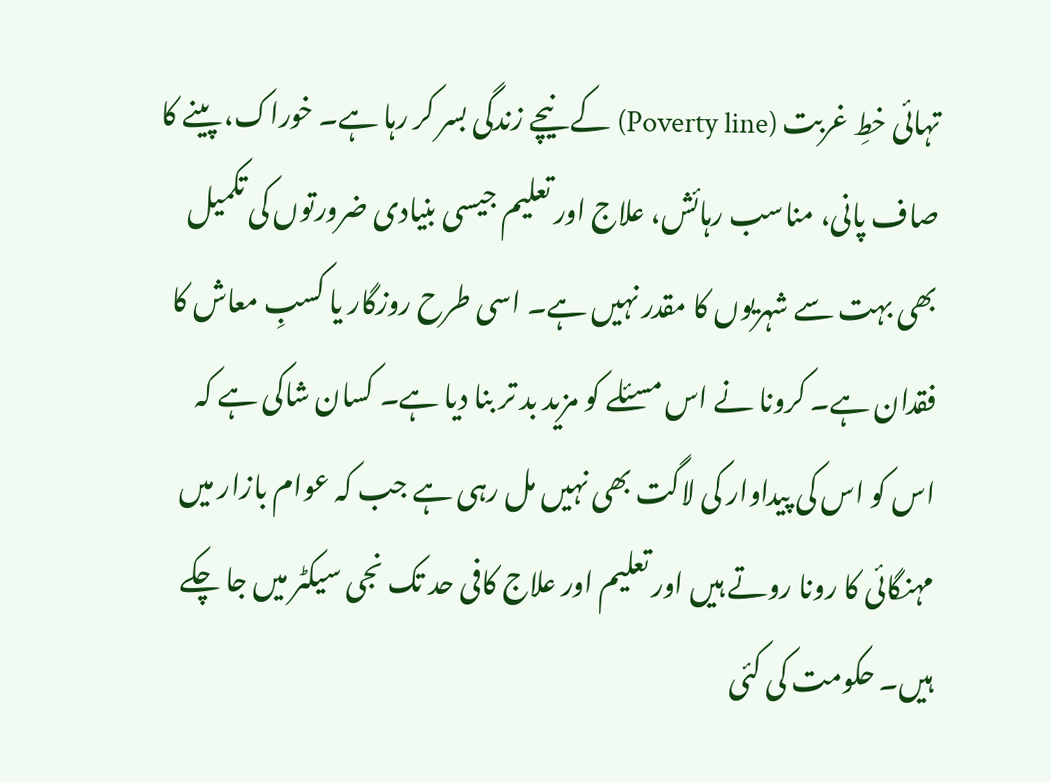تہائی خطِ غربت (Poverty line) کے نیچے زندگی بسر کر رہا ہے۔ خوراک، پینے کا صاف پانی، مناسب رہائش، علاج اور تعلیم جیسی بنیادی ضرورتوں کی تکمیل بھی بہت سے شہریوں کا مقدر نہیں ہے۔ اسی طرح روزگار یا کسبِ معاش کا فقدان ہے۔ کرونا نے اس مسئلے کو مزید بد تر بنا دیا ہے۔ کسان شاکی ہے کہ اس کو اس کی پیداوار کی لاگت بھی نہیں مل رہی ہے جب کہ عوام بازار میں مہنگائی کا رونا روتے ہیں اور تعلیم اور علاج کافی حد تک نجی سیکٹر میں جا چکے ہیں۔ حکومت کی کئی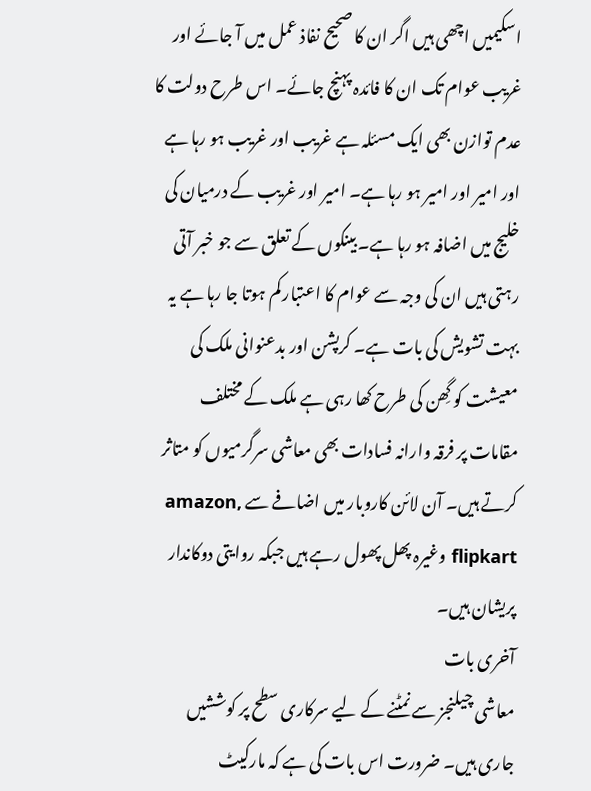اسکیمیں اچھی ہیں اگر ان کا صحیح نفاذ عمل میں آ جائے اور غریب عوام تک ان کا فائدہ پہنچ جائے۔ اس طرح دولت کا عدم توازن بھی ایک مسئلہ ہے غریب اور غریب ہو رہا ہے اور امیر اور امیر ہو رہا ہے۔ امیر اور غریب کے درمیان کی خلیج میں اضافہ ہو رہا ہے۔ بینکوں کے تعلق سے جو خبر آتی رہتی ہیں ان کی وجہ سے عوام کا اعتبار کم ہوتا جا رہا ہے یہ بہت تشویش کی بات ہے۔ کرپشن اور بدعنوانی ملک کی معیشت کو گِھن کی طرح کھا رہی ہے ملک کے مختلف مقامات پر فرقہ وارانہ فسادات بھی معاشی سرگرمیوں کو متاثر کرتے ہیں۔ آن لائن کاروبار میں اضافے سے amazon, flipkart وغیرہ پھل پھول رہے ہیں جبکہ روایتی دوکاندار پریشان ہیں۔
آخری بات
معاشی چیلنجز سے نمٹنے کے لیے سرکاری سطح پر کوششیں جاری ہیں۔ ضرورت اس بات کی ہے کہ مارکیٹ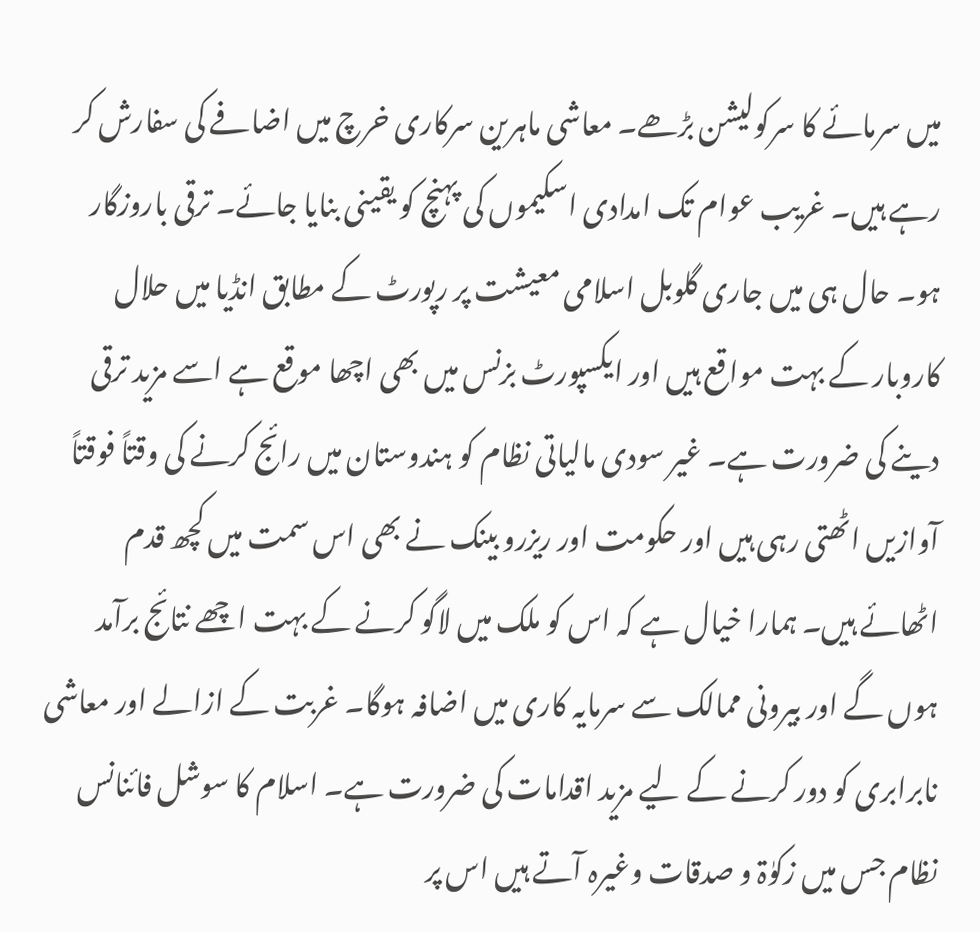میں سرمائے کا سرکولیشن بڑھے۔ معاشی ماہرین سرکاری خرچ میں اضافے کی سفارش کر رہے ہیں۔ غریب عوام تک امدادی اسکیموں کی پہنچ کو یقینی بنایا جائے۔ ترقی باروزگار ہو۔ حال ہی میں جاری گلوبل اسلامی معیشت پر رپورٹ کے مطابق انڈیا میں حلال کاروبار کے بہت مواقع ہیں اور ایکسپورٹ بزنس میں بھی اچھا موقع ہے اسے مزید ترقی دینے کی ضرورت ہے۔ غیر سودی مالیاتی نظام کو ہندوستان میں رائج کرنے کی وقتاً فوقتاً آوازیں اٹھتی رہی ہیں اور حکومت اور ریزرو بینک نے بھی اس سمت میں کچھ قدم اٹھائے ہیں۔ ہمارا خیال ہے کہ اس کو ملک میں لاگو کرنے کے بہت اچھے نتائج برآمد ہوں گے اور بیرونی ممالک سے سرمایہ کاری میں اضافہ ہوگا۔ غربت کے ازالے اور معاشی نابرابری کو دور کرنے کے لیے مزید اقدامات کی ضرورت ہے۔ اسلام کا سوشل فائنانس نظام جس میں زکوٰۃ و صدقات وغیرہ آتے ہیں اس پر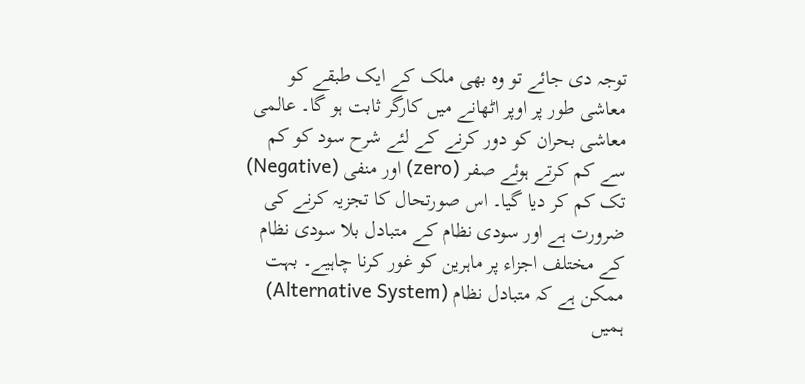توجہ دی جائے تو وہ بھی ملک کے ایک طبقے کو معاشی طور پر اوپر اٹھانے میں کارگر ثابت ہو گا۔ عالمی معاشی بحران کو دور کرنے کے لئے شرح سود کو کم سے کم کرتے ہوئے صفر (zero) اور منفی (Negative) تک کم کر دیا گیا۔ اس صورتحال کا تجزیہ کرنے کی ضرورت ہے اور سودی نظام کے متبادل بلا سودی نظام کے مختلف اجزاء پر ماہرین کو غور کرنا چاہیے۔ بہت ممکن ہے کہ متبادل نظام (Alternative System) ہمیں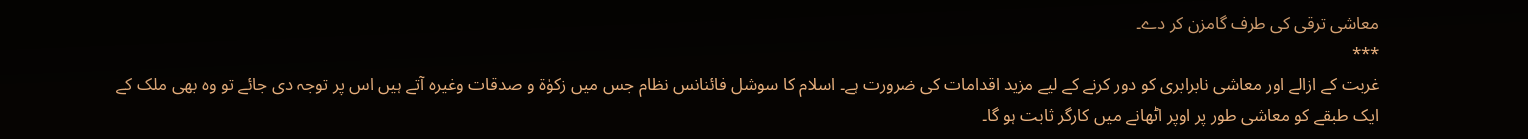معاشی ترقی کی طرف گامزن کر دے۔
***
غربت کے ازالے اور معاشی نابرابری کو دور کرنے کے لیے مزید اقدامات کی ضرورت ہے۔ اسلام کا سوشل فائنانس نظام جس میں زکوٰۃ و صدقات وغیرہ آتے ہیں اس پر توجہ دی جائے تو وہ بھی ملک کے ایک طبقے کو معاشی طور پر اوپر اٹھانے میں کارگر ثابت ہو گا۔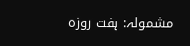مشمولہ: ہفت روزہ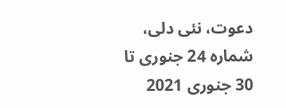دعوت، نئی دلی، شمارہ 24 جنوری تا 30 جنوری 2021